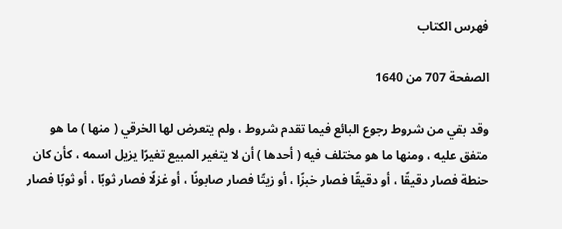فهرس الكتاب

الصفحة 707 من 1640

وقد بقي من شروط رجوع البائع فيما تقدم شروط ، ولم يتعرض لها الخرقي ( منها ) ما هو متفق عليه ، ومنها ما هو مختلف فيه ( أحدها ) أن لا يتغير المبيع تغيرًا يزيل اسمه ، كأن كان حنطة فصار دقيقًا ، أو دقيقًا فصار خبزًا ، أو زيتًا فصار صابونًا ، أو غزلًا فصار ثوبًا ، أو ثوبًا فصار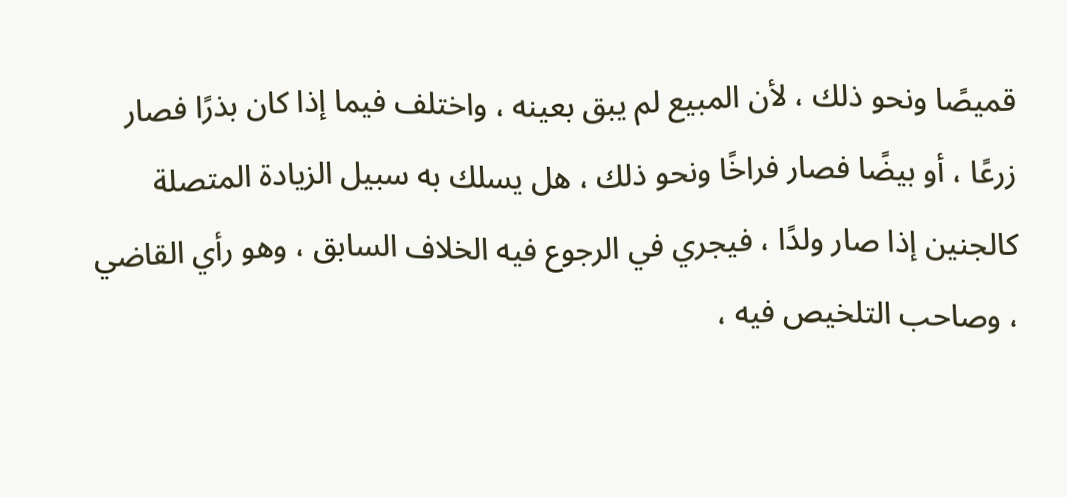قميصًا ونحو ذلك ، لأن المبيع لم يبق بعينه ، واختلف فيما إذا كان بذرًا فصار زرعًا ، أو بيضًا فصار فراخًا ونحو ذلك ، هل يسلك به سبيل الزيادة المتصلة كالجنين إذا صار ولدًا ، فيجري في الرجوع فيه الخلاف السابق ، وهو رأي القاضي ، وصاحب التلخيص فيه ،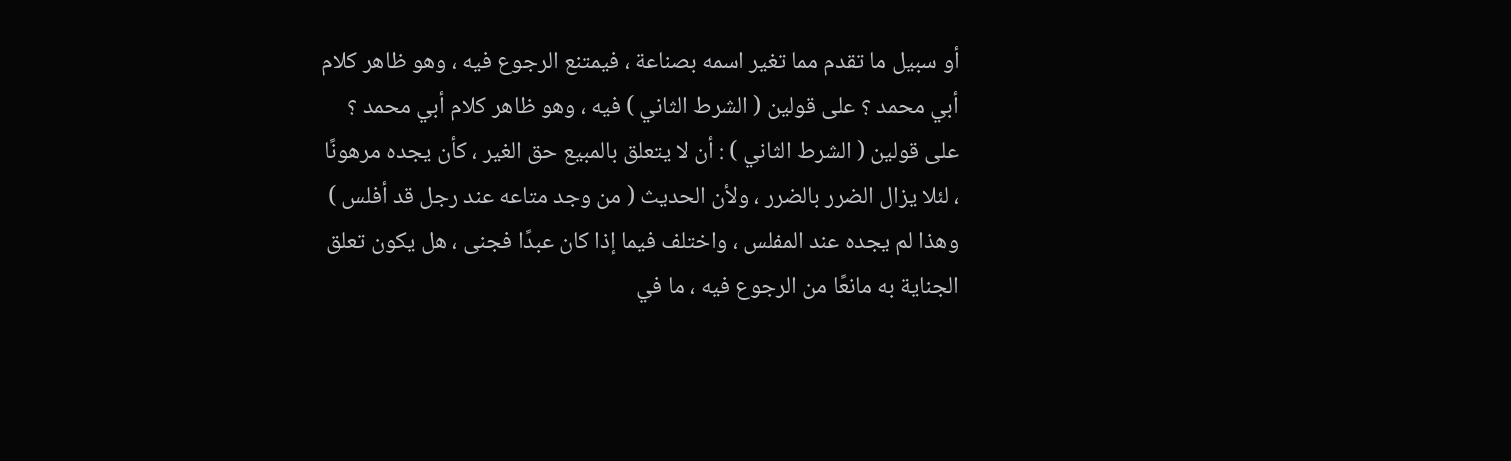أو سبيل ما تقدم مما تغير اسمه بصناعة ، فيمتنع الرجوع فيه ، وهو ظاهر كلام أبي محمد ؟ على قولين ( الشرط الثاني ) فيه ، وهو ظاهر كلام أبي محمد ؟ على قولين ( الشرط الثاني ) : أن لا يتعلق بالمبيع حق الغير ، كأن يجده مرهونًا ، لئلا يزال الضرر بالضرر ، ولأن الحديث ( من وجد متاعه عند رجل قد أفلس ) وهذا لم يجده عند المفلس ، واختلف فيما إذا كان عبدًا فجنى ، هل يكون تعلق الجناية به مانعًا من الرجوع فيه ، ما في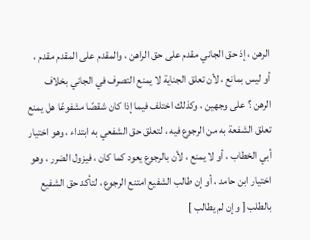الرهن ، إذ حق الجاني مقدم على حق الراهن ، والمقدم على المقدم مقدم ، أو ليس بمانع ، لأن تعلق الجناية لا يمنع التصرف في الجاني بخلاف الرهن ؟ على وجهين ، وكذلك اختلف فيما إذا كان شقصًا مشفوعًا هل يمنع تعلق الشفعة به من الرجوع فيه ، لتعلق حق الشفعي به ابتداء ، وهو اختيار أبي الخطاب ، أو لا يمنع ، لأن بالرجوع يعود كما كان ، فيزول الضرر ، وهو اختيار ابن حامد ، أو إن طالب الشفيع امتنع الرجوع ، لتأكد حق الشفيع بالطلب [ وإن لم يطالب ]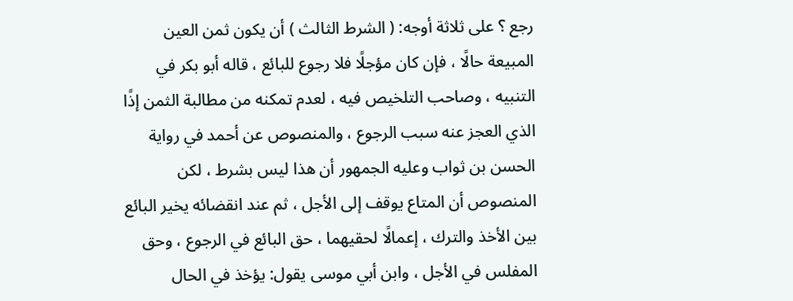رجع ؟ على ثلاثة أوجه: ( الشرط الثالث ) أن يكون ثمن العين المبيعة حالًا ، فإن كان مؤجلًا فلا رجوع للبائع ، قاله أبو بكر في التنبيه ، وصاحب التلخيص فيه ، لعدم تمكنه من مطالبة الثمن إذًا الذي العجز عنه سبب الرجوع ، والمنصوص عن أحمد في رواية الحسن بن ثواب وعليه الجمهور أن هذا ليس بشرط ، لكن المنصوص أن المتاع يوقف إلى الأجل ، ثم عند انقضائه يخير البائع بين الأخذ والترك ، إعمالًا لحقيهما ، حق البائع في الرجوع ، وحق المفلس في الأجل ، وابن أبي موسى يقول: يؤخذ في الحال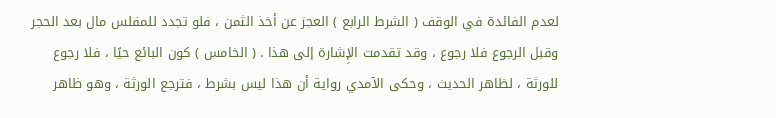لعدم الفائدة في الوقف ( الشرط الرابع ) العجز عن أخذ الثمن ، فلو تجدد للمفلس مال بعد الحجر وقبل الرجوع فلا رجوع ، وقد تقدمت الإِشارة إلى هذا . ( الخامس ) كون البائع حيًا ، فلا رجوع للورثة ، لظاهر الحديث ، وحكى الآمدي رواية أن هذا ليس بشرط ، فترجع الورثة ، وهو ظاهر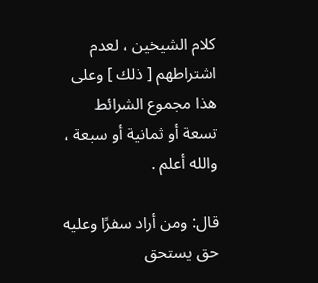كلام الشيخين ، لعدم اشتراطهم [ ذلك ] وعلى هذا مجموع الشرائط تسعة أو ثمانية أو سبعة ، والله أعلم .

قال: ومن أراد سفرًا وعليه حق يستحق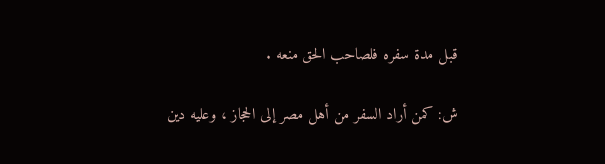قبل مدة سفره فلصاحب الحق منعه .

ش: كمن أراد السفر من أهل مصر إلى الحجاز ، وعليه دين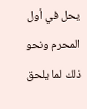يحل في أول المحرم ونحو ذلك لما يلحق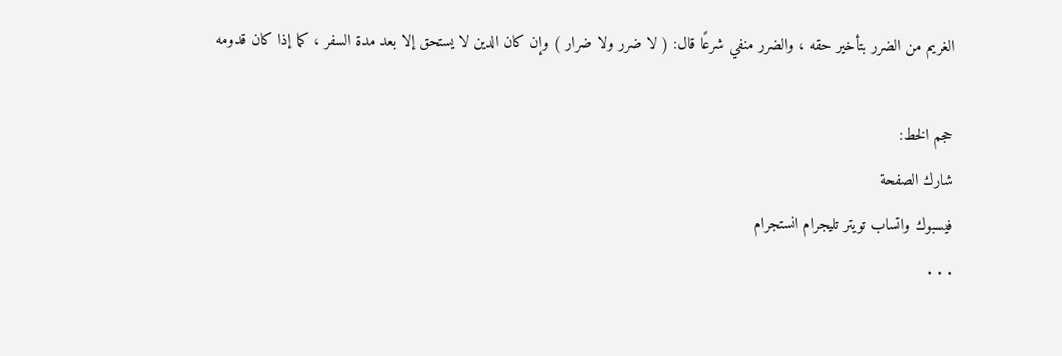الغريم من الضرر بتأخير حقه ، والضرر منفي شرعًا قال: ( لا ضرر ولا ضرار ) وإن كان الدين لا يستحق إلا بعد مدة السفر ، كما إذا كان قدومه

حجم الخط:
شارك الصفحة
فيسبوك واتساب تويتر تليجرام انستجرام
. . .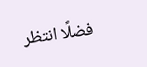فضلًا انتظر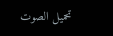تحميل الصوت